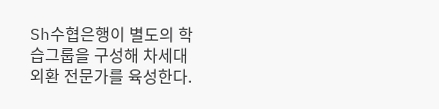Sh수협은행이 별도의 학습그룹을 구성해 차세대 외환 전문가를 육성한다.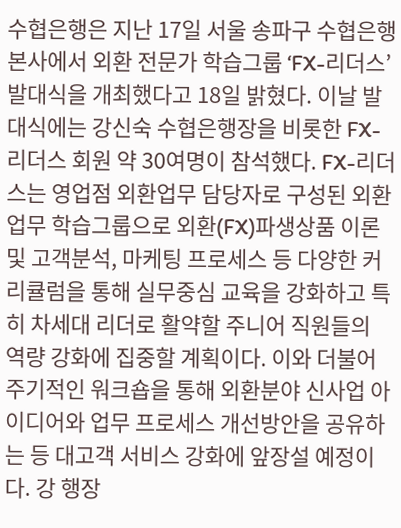수협은행은 지난 17일 서울 송파구 수협은행 본사에서 외환 전문가 학습그룹 ‘FX-리더스’ 발대식을 개최했다고 18일 밝혔다. 이날 발대식에는 강신숙 수협은행장을 비롯한 FX-리더스 회원 약 30여명이 참석했다. FX-리더스는 영업점 외환업무 담당자로 구성된 외환업무 학습그룹으로 외환(FX)파생상품 이론 및 고객분석, 마케팅 프로세스 등 다양한 커리큘럼을 통해 실무중심 교육을 강화하고 특히 차세대 리더로 활약할 주니어 직원들의 역량 강화에 집중할 계획이다. 이와 더불어 주기적인 워크숍을 통해 외환분야 신사업 아이디어와 업무 프로세스 개선방안을 공유하는 등 대고객 서비스 강화에 앞장설 예정이다. 강 행장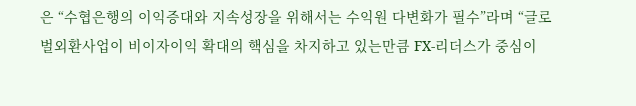은 “수협은행의 이익증대와 지속성장을 위해서는 수익원 다변화가 필수”라며 “글로벌외환사업이 비이자이익 확대의 핵심을 차지하고 있는만큼 FX-리더스가 중심이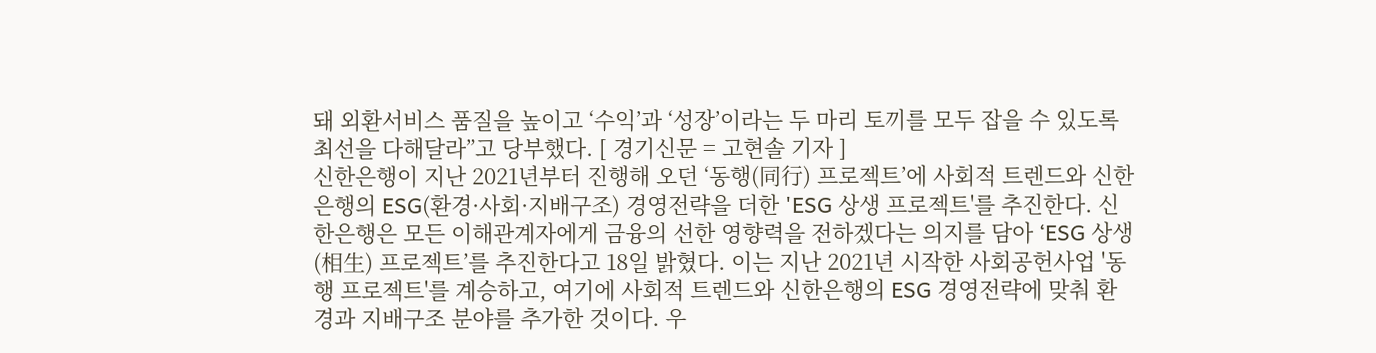돼 외환서비스 품질을 높이고 ‘수익’과 ‘성장’이라는 두 마리 토끼를 모두 잡을 수 있도록 최선을 다해달라”고 당부했다. [ 경기신문 = 고현솔 기자 ]
신한은행이 지난 2021년부터 진행해 오던 ‘동행(同行) 프로젝트’에 사회적 트렌드와 신한은행의 ESG(환경·사회·지배구조) 경영전략을 더한 'ESG 상생 프로젝트'를 추진한다. 신한은행은 모든 이해관계자에게 금융의 선한 영향력을 전하겠다는 의지를 담아 ‘ESG 상생(相生) 프로젝트’를 추진한다고 18일 밝혔다. 이는 지난 2021년 시작한 사회공헌사업 '동행 프로젝트'를 계승하고, 여기에 사회적 트렌드와 신한은행의 ESG 경영전략에 맞춰 환경과 지배구조 분야를 추가한 것이다. 우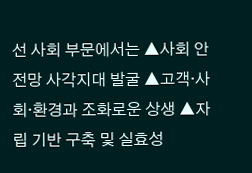선 사회 부문에서는 ▲사회 안전망 사각지대 발굴 ▲고객·사회·환경과 조화로운 상생 ▲자립 기반 구축 및 실효성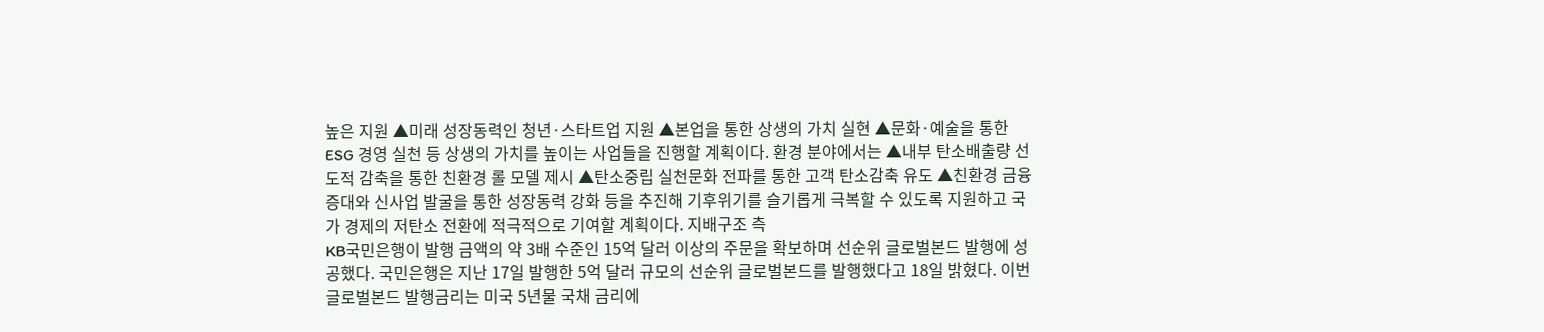높은 지원 ▲미래 성장동력인 청년·스타트업 지원 ▲본업을 통한 상생의 가치 실현 ▲문화·예술을 통한 ESG 경영 실천 등 상생의 가치를 높이는 사업들을 진행할 계획이다. 환경 분야에서는 ▲내부 탄소배출량 선도적 감축을 통한 친환경 롤 모델 제시 ▲탄소중립 실천문화 전파를 통한 고객 탄소감축 유도 ▲친환경 금융 증대와 신사업 발굴을 통한 성장동력 강화 등을 추진해 기후위기를 슬기롭게 극복할 수 있도록 지원하고 국가 경제의 저탄소 전환에 적극적으로 기여할 계획이다. 지배구조 측
KB국민은행이 발행 금액의 약 3배 수준인 15억 달러 이상의 주문을 확보하며 선순위 글로벌본드 발행에 성공했다. 국민은행은 지난 17일 발행한 5억 달러 규모의 선순위 글로벌본드를 발행했다고 18일 밝혔다. 이번 글로벌본드 발행금리는 미국 5년물 국채 금리에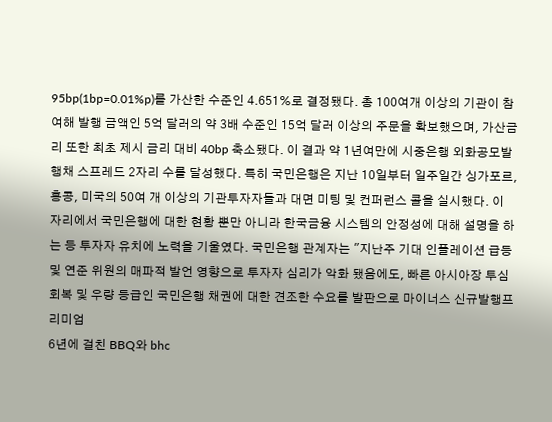95bp(1bp=0.01%p)를 가산한 수준인 4.651%로 결정됐다. 총 100여개 이상의 기관이 참여해 발행 금액인 5억 달러의 약 3배 수준인 15억 달러 이상의 주문을 확보했으며, 가산금리 또한 최초 제시 금리 대비 40bp 축소됐다. 이 결과 약 1년여만에 시중은행 외화공모발행채 스프레드 2자리 수를 달성했다. 특히 국민은행은 지난 10일부터 일주일간 싱가포르, 홍콩, 미국의 50여 개 이상의 기관투자자들과 대면 미팅 및 컨퍼런스 콜을 실시했다. 이 자리에서 국민은행에 대한 현황 뿐만 아니라 한국금융 시스템의 안정성에 대해 설명을 하는 등 투자자 유치에 노력을 기울였다. 국민은행 관계자는 "지난주 기대 인플레이션 급등 및 연준 위원의 매파적 발언 영향으로 투자자 심리가 악화 됐음에도, 빠른 아시아장 투심 회복 및 우량 등급인 국민은행 채권에 대한 견조한 수요를 발판으로 마이너스 신규발행프리미엄
6년에 걸친 BBQ와 bhc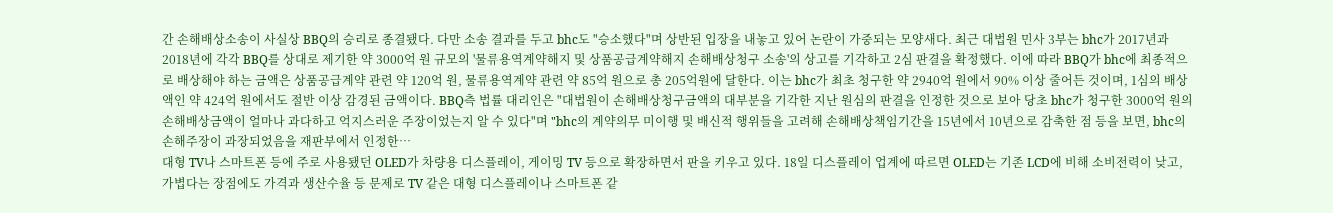간 손해배상소송이 사실상 BBQ의 승리로 종결됐다. 다만 소송 결과를 두고 bhc도 "승소했다"며 상반된 입장을 내놓고 있어 논란이 가중되는 모양새다. 최근 대법원 민사 3부는 bhc가 2017년과 2018년에 각각 BBQ를 상대로 제기한 약 3000억 원 규모의 '물류용역계약해지 및 상품공급계약해지 손해배상청구 소송'의 상고를 기각하고 2심 판결을 확정했다. 이에 따라 BBQ가 bhc에 최종적으로 배상해야 하는 금액은 상품공급계약 관련 약 120억 원, 물류용역계약 관련 약 85억 원으로 총 205억원에 달한다. 이는 bhc가 최초 청구한 약 2940억 원에서 90% 이상 줄어든 것이며, 1심의 배상액인 약 424억 원에서도 절반 이상 감경된 금액이다. BBQ측 법률 대리인은 "대법원이 손해배상청구금액의 대부분을 기각한 지난 원심의 판결을 인정한 것으로 보아 당초 bhc가 청구한 3000억 원의 손해배상금액이 얼마나 과다하고 억지스러운 주장이었는지 알 수 있다"며 "bhc의 계약의무 미이행 및 배신적 행위들을 고려해 손해배상책임기간을 15년에서 10년으로 감축한 점 등을 보면, bhc의 손해주장이 과장되었음을 재판부에서 인정한…
대형 TV나 스마트폰 등에 주로 사용됐던 OLED가 차량용 디스플레이, 게이밍 TV 등으로 확장하면서 판을 키우고 있다. 18일 디스플레이 업계에 따르면 OLED는 기존 LCD에 비해 소비전력이 낮고, 가볍다는 장점에도 가격과 생산수율 등 문제로 TV 같은 대형 디스플레이나 스마트폰 같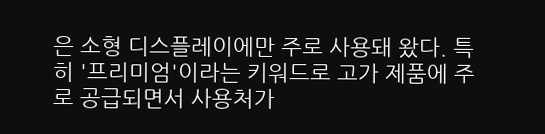은 소형 디스플레이에만 주로 사용돼 왔다. 특히 '프리미엄'이라는 키워드로 고가 제품에 주로 공급되면서 사용처가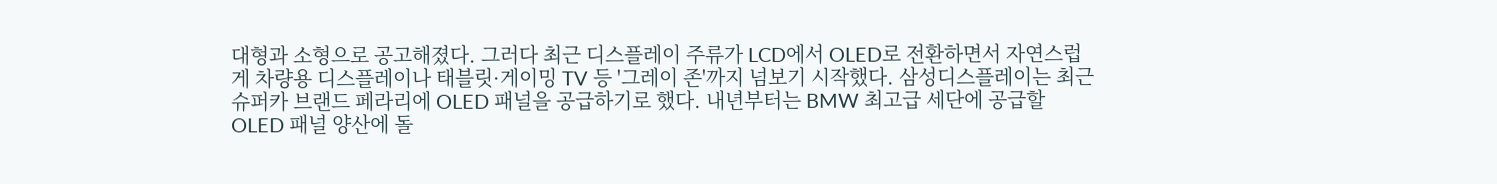대형과 소형으로 공고해졌다. 그러다 최근 디스플레이 주류가 LCD에서 OLED로 전환하면서 자연스럽게 차량용 디스플레이나 태블릿·게이밍 TV 등 '그레이 존'까지 넘보기 시작했다. 삼성디스플레이는 최근 슈퍼카 브랜드 페라리에 OLED 패널을 공급하기로 했다. 내년부터는 BMW 최고급 세단에 공급할 OLED 패널 양산에 돌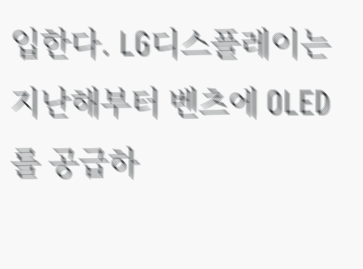입한다. LG디스플레이는 지난해부터 벤츠에 OLED를 공급하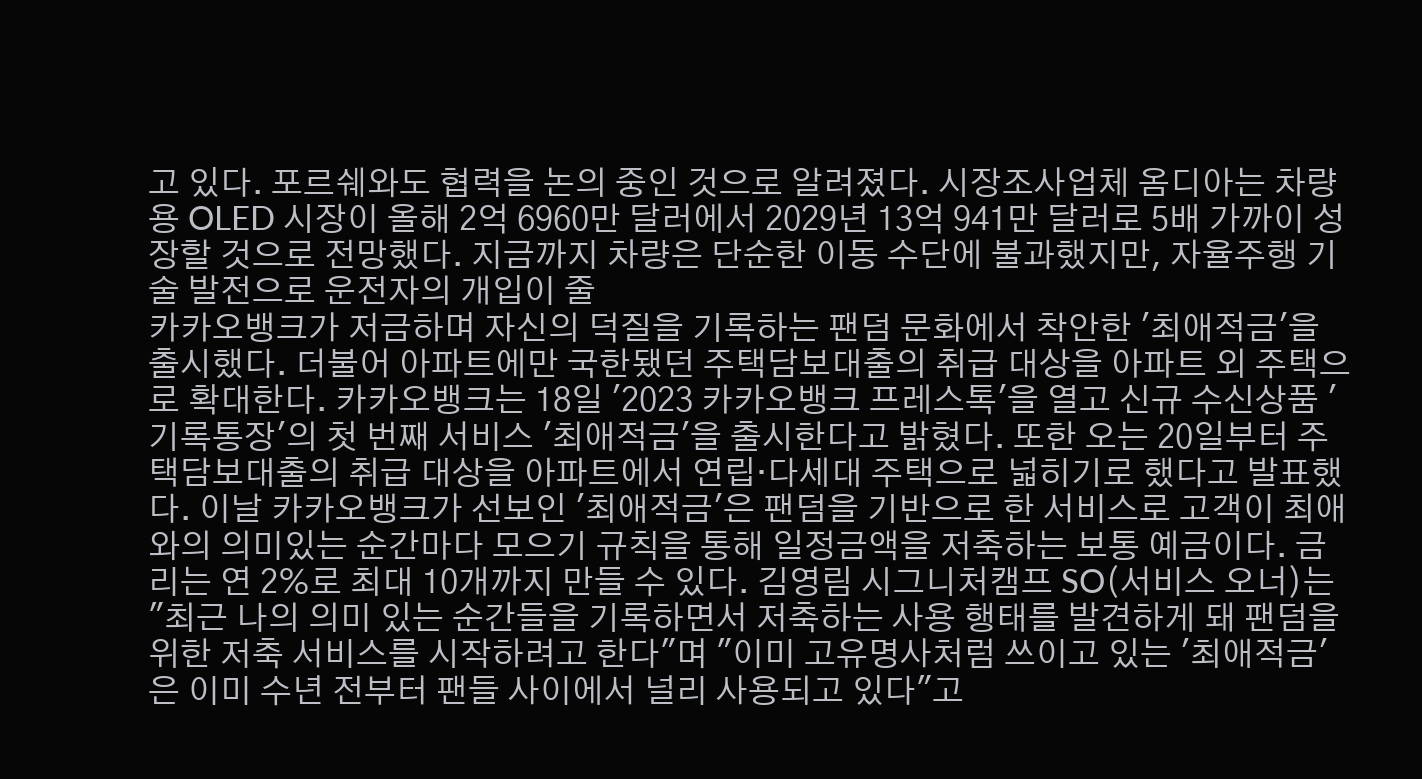고 있다. 포르쉐와도 협력을 논의 중인 것으로 알려졌다. 시장조사업체 옴디아는 차량용 OLED 시장이 올해 2억 6960만 달러에서 2029년 13억 941만 달러로 5배 가까이 성장할 것으로 전망했다. 지금까지 차량은 단순한 이동 수단에 불과했지만, 자율주행 기술 발전으로 운전자의 개입이 줄
카카오뱅크가 저금하며 자신의 덕질을 기록하는 팬덤 문화에서 착안한 '최애적금'을 출시했다. 더불어 아파트에만 국한됐던 주택담보대출의 취급 대상을 아파트 외 주택으로 확대한다. 카카오뱅크는 18일 '2023 카카오뱅크 프레스톡'을 열고 신규 수신상품 '기록통장'의 첫 번째 서비스 '최애적금'을 출시한다고 밝혔다. 또한 오는 20일부터 주택담보대출의 취급 대상을 아파트에서 연립·다세대 주택으로 넓히기로 했다고 발표했다. 이날 카카오뱅크가 선보인 '최애적금'은 팬덤을 기반으로 한 서비스로 고객이 최애와의 의미있는 순간마다 모으기 규칙을 통해 일정금액을 저축하는 보통 예금이다. 금리는 연 2%로 최대 10개까지 만들 수 있다. 김영림 시그니처캠프 SO(서비스 오너)는 "최근 나의 의미 있는 순간들을 기록하면서 저축하는 사용 행태를 발견하게 돼 팬덤을 위한 저축 서비스를 시작하려고 한다"며 "이미 고유명사처럼 쓰이고 있는 '최애적금'은 이미 수년 전부터 팬들 사이에서 널리 사용되고 있다"고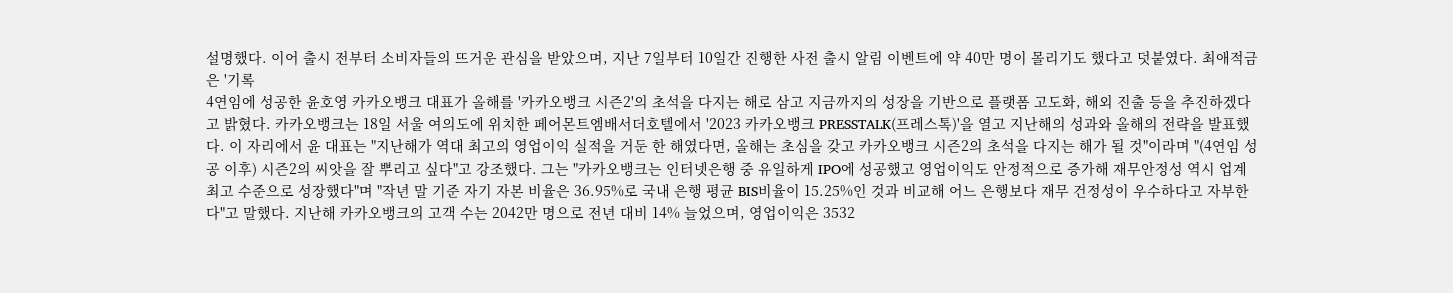설명했다. 이어 출시 전부터 소비자들의 뜨거운 관심을 받았으며, 지난 7일부터 10일간 진행한 사전 출시 알림 이벤트에 약 40만 명이 몰리기도 했다고 덧붙였다. 최애적금은 '기록
4연임에 성공한 윤호영 카카오뱅크 대표가 올해를 '카카오뱅크 시즌2'의 초석을 다지는 해로 삼고 지금까지의 성장을 기반으로 플랫폼 고도화, 해외 진출 등을 추진하겠다고 밝혔다. 카카오뱅크는 18일 서울 여의도에 위치한 페어몬트엠배서더호텔에서 '2023 카카오뱅크 PRESSTALK(프레스톡)'을 열고 지난해의 성과와 올해의 전략을 발표했다. 이 자리에서 윤 대표는 "지난해가 역대 최고의 영업이익 실적을 거둔 한 해였다면, 올해는 초심을 갖고 카카오뱅크 시즌2의 초석을 다지는 해가 될 것"이라며 "(4연임 성공 이후) 시즌2의 씨앗을 잘 뿌리고 싶다"고 강조했다. 그는 "카카오뱅크는 인터넷은행 중 유일하게 IPO에 성공했고 영업이익도 안정적으로 증가해 재무안정성 역시 업계 최고 수준으로 성장했다"며 "작년 말 기준 자기 자본 비율은 36.95%로 국내 은행 평균 BIS비율이 15.25%인 것과 비교해 어느 은행보다 재무 건정성이 우수하다고 자부한다"고 말했다. 지난해 카카오뱅크의 고객 수는 2042만 명으로 전년 대비 14% 늘었으며, 영업이익은 3532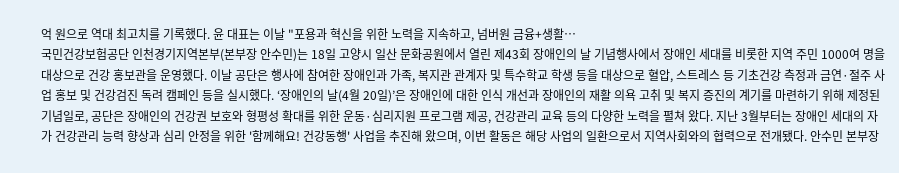억 원으로 역대 최고치를 기록했다. 윤 대표는 이날 "포용과 혁신을 위한 노력을 지속하고, 넘버원 금융+생활…
국민건강보험공단 인천경기지역본부(본부장 안수민)는 18일 고양시 일산 문화공원에서 열린 제43회 장애인의 날 기념행사에서 장애인 세대를 비롯한 지역 주민 1000여 명을 대상으로 건강 홍보관을 운영했다. 이날 공단은 행사에 참여한 장애인과 가족, 복지관 관계자 및 특수학교 학생 등을 대상으로 혈압, 스트레스 등 기초건강 측정과 금연·절주 사업 홍보 및 건강검진 독려 캠페인 등을 실시했다. ‘장애인의 날(4월 20일)’은 장애인에 대한 인식 개선과 장애인의 재활 의욕 고취 및 복지 증진의 계기를 마련하기 위해 제정된 기념일로, 공단은 장애인의 건강권 보호와 형평성 확대를 위한 운동·심리지원 프로그램 제공, 건강관리 교육 등의 다양한 노력을 펼쳐 왔다. 지난 3월부터는 장애인 세대의 자가 건강관리 능력 향상과 심리 안정을 위한 '함께해요! 건강동행' 사업을 추진해 왔으며, 이번 활동은 해당 사업의 일환으로서 지역사회와의 협력으로 전개됐다. 안수민 본부장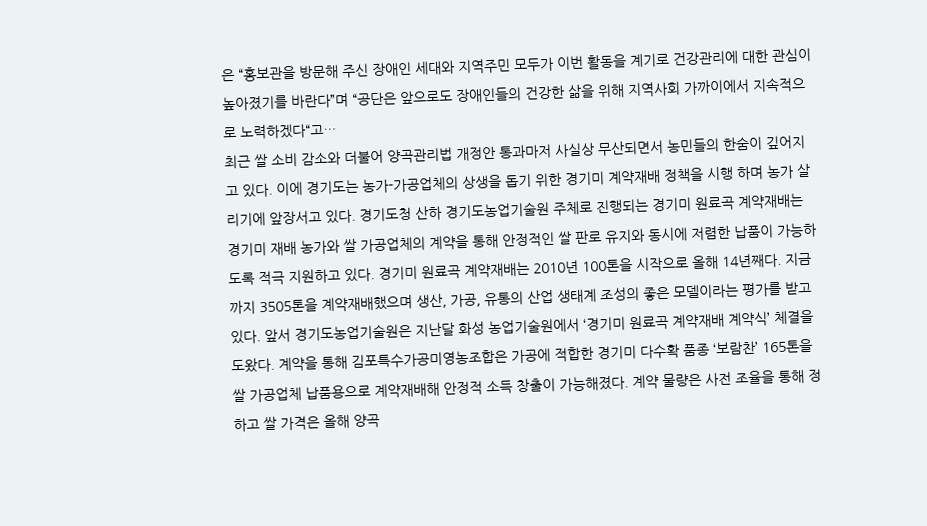은 “홍보관을 방문해 주신 장애인 세대와 지역주민 모두가 이번 활동을 계기로 건강관리에 대한 관심이 높아졌기를 바란다”며 “공단은 앞으로도 장애인들의 건강한 삶을 위해 지역사회 가까이에서 지속적으로 노력하겠다“고…
최근 쌀 소비 감소와 더불어 양곡관리법 개정안 통과마저 사실상 무산되면서 농민들의 한숨이 깊어지고 있다. 이에 경기도는 농가-가공업체의 상생을 돕기 위한 경기미 계약재배 정책을 시행 하며 농가 살리기에 앞장서고 있다. 경기도청 산하 경기도농업기술원 주체로 진행되는 경기미 원료곡 계약재배는 경기미 재배 농가와 쌀 가공업체의 계약을 통해 안정적인 쌀 판로 유지와 동시에 저렴한 납품이 가능하도록 적극 지원하고 있다. 경기미 원료곡 계약재배는 2010년 100톤을 시작으로 올해 14년째다. 지금까지 3505톤을 계약재배했으며 생산, 가공, 유통의 산업 생태계 조성의 좋은 모델이라는 평가를 받고 있다. 앞서 경기도농업기술원은 지난달 화성 농업기술원에서 ‘경기미 원료곡 계약재배 계약식’ 체결을 도왔다. 계약을 통해 김포특수가공미영농조합은 가공에 적합한 경기미 다수확 품종 ‘보람찬’ 165톤을 쌀 가공업체 납품용으로 계약재배해 안정적 소득 창출이 가능해졌다. 계약 물량은 사전 조율을 통해 정하고 쌀 가격은 올해 양곡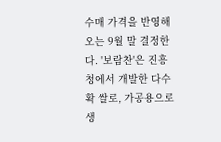수매 가격을 반영해 오는 9월 말 결정한다. '보람찬'은 진흥청에서 개발한 다수확 쌀로, 가공용으로 생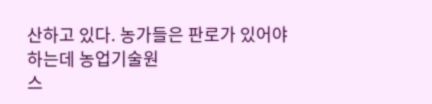산하고 있다. 농가들은 판로가 있어야 하는데 농업기술원
스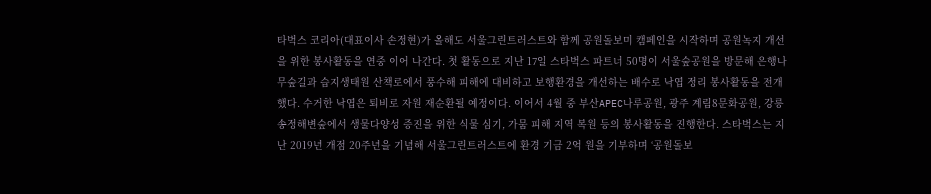타벅스 코리아(대표이사 손정현)가 올해도 서울그린트러스트와 함께 공원돌보미 캠페인을 시작하며 공원녹지 개선을 위한 봉사활동을 연중 이어 나간다. 첫 활동으로 지난 17일 스타벅스 파트너 50명이 서울숲공원을 방문해 은행나무숲길과 습지생태원 산책로에서 풍수해 피해에 대비하고 보행환경을 개선하는 배수로 낙엽 정리 봉사활동을 전개했다. 수거한 낙엽은 퇴비로 자원 재순환될 예정이다. 이어서 4월 중 부산APEC나루공원, 광주 계림8문화공원, 강릉 송정해변숲에서 생물다양성 증진을 위한 식물 심기, 가뭄 피해 지역 복원 등의 봉사활동을 진행한다. 스타벅스는 지난 2019년 개점 20주년을 기념해 서울그린트러스트에 환경 기금 2억 원을 기부하며 ‘공원돌보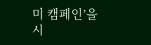미 캠페인’을 시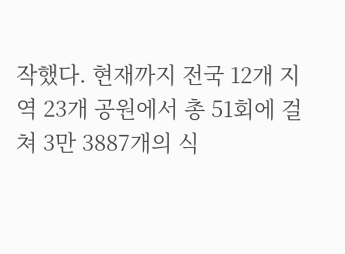작했다. 현재까지 전국 12개 지역 23개 공원에서 총 51회에 걸쳐 3만 3887개의 식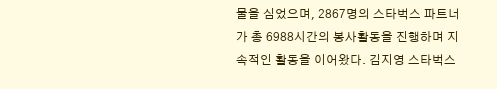물을 심었으며, 2867명의 스타벅스 파트너가 총 6988시간의 봉사활동을 진행하며 지속적인 활동을 이어왔다. 김지영 스타벅스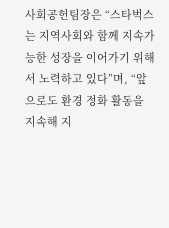사회공헌팀장은 “스타벅스는 지역사회와 함께 지속가능한 성장을 이어가기 위해서 노력하고 있다”며, “앞으로도 환경 정화 활동을 지속해 지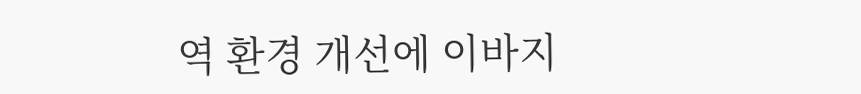역 환경 개선에 이바지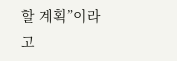할 계획”이라고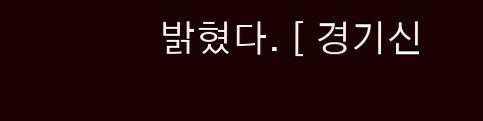밝혔다. [ 경기신